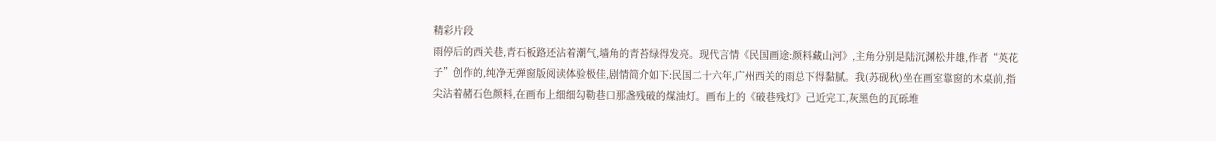精彩片段
雨停后的西关巷,青石板路还沾着潮气,墙角的青苔绿得发亮。现代言情《民国画途:颜料藏山河》,主角分别是陆沉渊松井雄,作者“英花子”创作的,纯净无弹窗版阅读体验极佳,剧情简介如下:民国二十六年,广州西关的雨总下得黏腻。我(苏砚秋)坐在画室靠窗的木桌前,指尖沾着赭石色颜料,在画布上细细勾勒巷口那盏残破的煤油灯。画布上的《破巷残灯》己近完工,灰黑色的瓦砾堆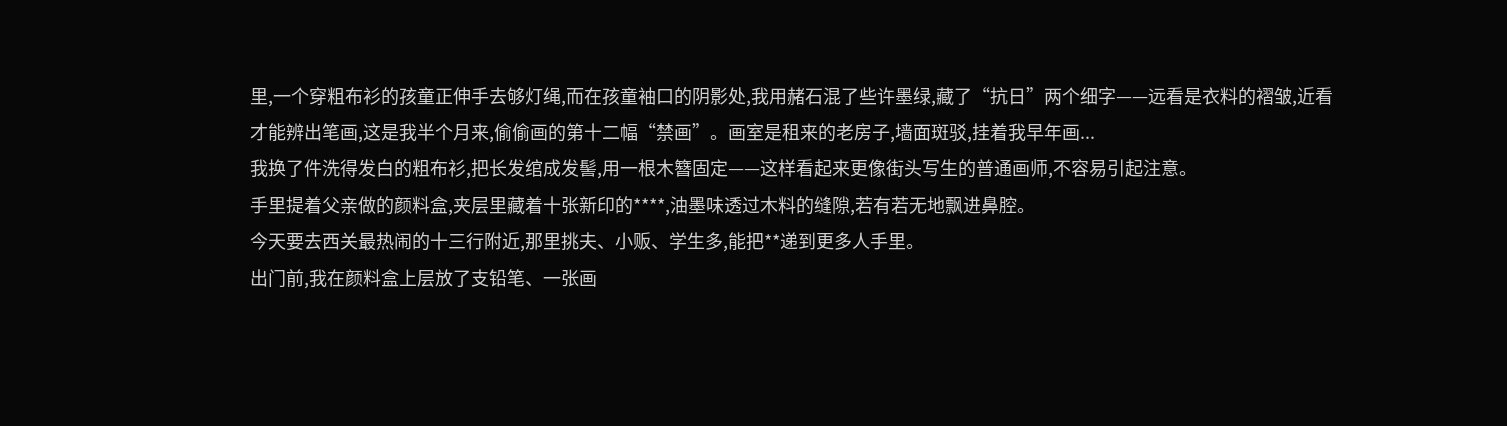里,一个穿粗布衫的孩童正伸手去够灯绳,而在孩童袖口的阴影处,我用赭石混了些许墨绿,藏了“抗日”两个细字——远看是衣料的褶皱,近看才能辨出笔画,这是我半个月来,偷偷画的第十二幅“禁画”。画室是租来的老房子,墙面斑驳,挂着我早年画...
我换了件洗得发白的粗布衫,把长发绾成发髻,用一根木簪固定——这样看起来更像街头写生的普通画师,不容易引起注意。
手里提着父亲做的颜料盒,夹层里藏着十张新印的****,油墨味透过木料的缝隙,若有若无地飘进鼻腔。
今天要去西关最热闹的十三行附近,那里挑夫、小贩、学生多,能把**递到更多人手里。
出门前,我在颜料盒上层放了支铅笔、一张画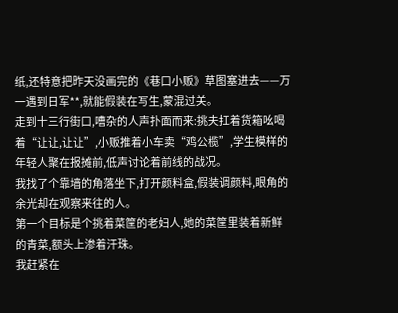纸,还特意把昨天没画完的《巷口小贩》草图塞进去——万一遇到日军**,就能假装在写生,蒙混过关。
走到十三行街口,嘈杂的人声扑面而来:挑夫扛着货箱吆喝着“让让,让让”,小贩推着小车卖“鸡公榄”,学生模样的年轻人聚在报摊前,低声讨论着前线的战况。
我找了个靠墙的角落坐下,打开颜料盒,假装调颜料,眼角的余光却在观察来往的人。
第一个目标是个挑着菜筐的老妇人,她的菜筐里装着新鲜的青菜,额头上渗着汗珠。
我赶紧在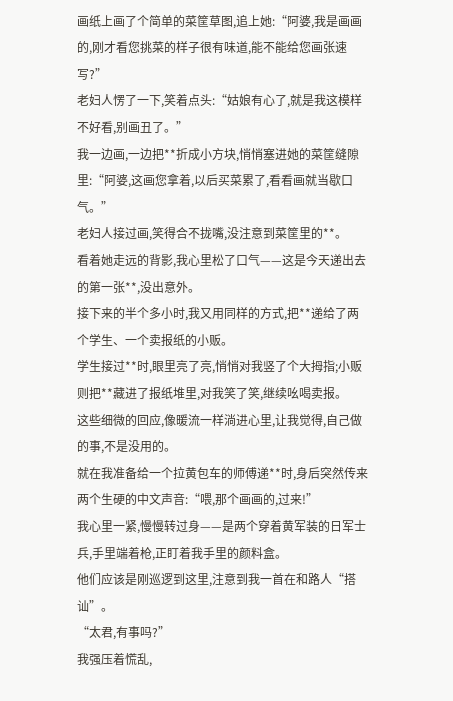画纸上画了个简单的菜筐草图,追上她:“阿婆,我是画画的,刚才看您挑菜的样子很有味道,能不能给您画张速写?”
老妇人愣了一下,笑着点头:“姑娘有心了,就是我这模样不好看,别画丑了。”
我一边画,一边把**折成小方块,悄悄塞进她的菜筐缝隙里:“阿婆,这画您拿着,以后买菜累了,看看画就当歇口气。”
老妇人接过画,笑得合不拢嘴,没注意到菜筐里的**。
看着她走远的背影,我心里松了口气——这是今天递出去的第一张**,没出意外。
接下来的半个多小时,我又用同样的方式,把**递给了两个学生、一个卖报纸的小贩。
学生接过**时,眼里亮了亮,悄悄对我竖了个大拇指;小贩则把**藏进了报纸堆里,对我笑了笑,继续吆喝卖报。
这些细微的回应,像暖流一样淌进心里,让我觉得,自己做的事,不是没用的。
就在我准备给一个拉黄包车的师傅递**时,身后突然传来两个生硬的中文声音:“喂,那个画画的,过来!”
我心里一紧,慢慢转过身——是两个穿着黄军装的日军士兵,手里端着枪,正盯着我手里的颜料盒。
他们应该是刚巡逻到这里,注意到我一首在和路人“搭讪”。
“太君,有事吗?”
我强压着慌乱,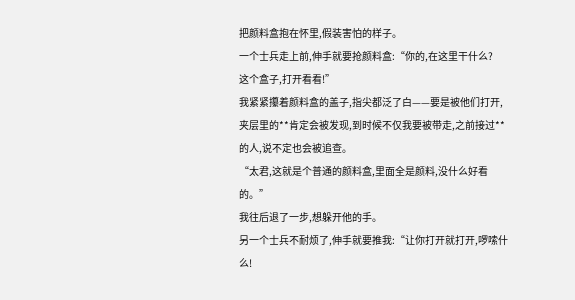把颜料盒抱在怀里,假装害怕的样子。
一个士兵走上前,伸手就要抢颜料盒:“你的,在这里干什么?
这个盒子,打开看看!”
我紧紧攥着颜料盒的盖子,指尖都泛了白——要是被他们打开,夹层里的**肯定会被发现,到时候不仅我要被带走,之前接过**的人,说不定也会被追查。
“太君,这就是个普通的颜料盒,里面全是颜料,没什么好看的。”
我往后退了一步,想躲开他的手。
另一个士兵不耐烦了,伸手就要推我:“让你打开就打开,啰嗦什么!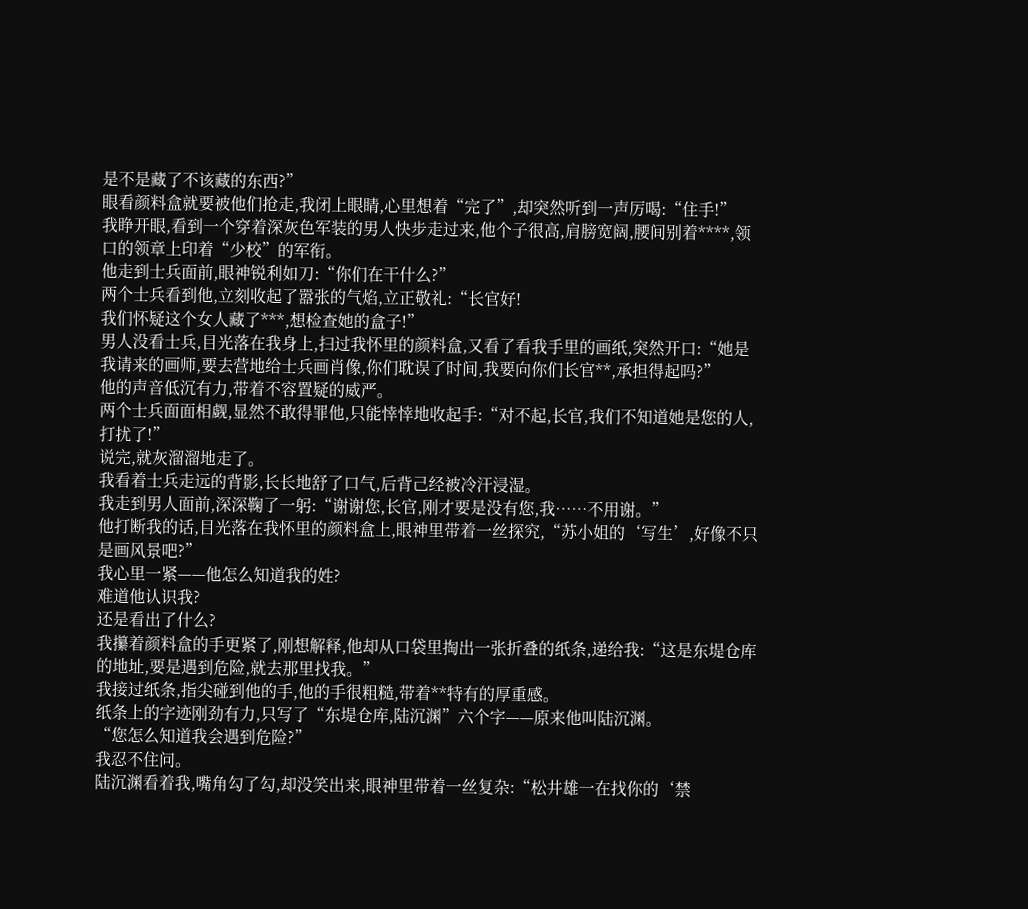是不是藏了不该藏的东西?”
眼看颜料盒就要被他们抢走,我闭上眼睛,心里想着“完了”,却突然听到一声厉喝:“住手!”
我睁开眼,看到一个穿着深灰色军装的男人快步走过来,他个子很高,肩膀宽阔,腰间别着****,领口的领章上印着“少校”的军衔。
他走到士兵面前,眼神锐利如刀:“你们在干什么?”
两个士兵看到他,立刻收起了嚣张的气焰,立正敬礼:“长官好!
我们怀疑这个女人藏了***,想检查她的盒子!”
男人没看士兵,目光落在我身上,扫过我怀里的颜料盒,又看了看我手里的画纸,突然开口:“她是我请来的画师,要去营地给士兵画肖像,你们耽误了时间,我要向你们长官**,承担得起吗?”
他的声音低沉有力,带着不容置疑的威严。
两个士兵面面相觑,显然不敢得罪他,只能悻悻地收起手:“对不起,长官,我们不知道她是您的人,打扰了!”
说完,就灰溜溜地走了。
我看着士兵走远的背影,长长地舒了口气,后背己经被冷汗浸湿。
我走到男人面前,深深鞠了一躬:“谢谢您,长官,刚才要是没有您,我……不用谢。”
他打断我的话,目光落在我怀里的颜料盒上,眼神里带着一丝探究,“苏小姐的‘写生’,好像不只是画风景吧?”
我心里一紧——他怎么知道我的姓?
难道他认识我?
还是看出了什么?
我攥着颜料盒的手更紧了,刚想解释,他却从口袋里掏出一张折叠的纸条,递给我:“这是东堤仓库的地址,要是遇到危险,就去那里找我。”
我接过纸条,指尖碰到他的手,他的手很粗糙,带着**特有的厚重感。
纸条上的字迹刚劲有力,只写了“东堤仓库,陆沉渊”六个字——原来他叫陆沉渊。
“您怎么知道我会遇到危险?”
我忍不住问。
陆沉渊看着我,嘴角勾了勾,却没笑出来,眼神里带着一丝复杂:“松井雄一在找你的‘禁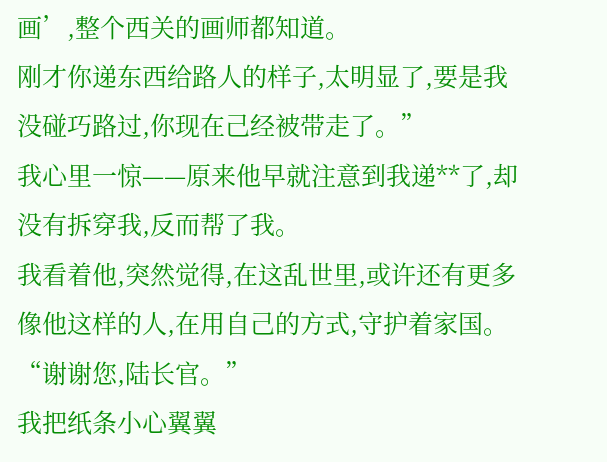画’,整个西关的画师都知道。
刚才你递东西给路人的样子,太明显了,要是我没碰巧路过,你现在己经被带走了。”
我心里一惊——原来他早就注意到我递**了,却没有拆穿我,反而帮了我。
我看着他,突然觉得,在这乱世里,或许还有更多像他这样的人,在用自己的方式,守护着家国。
“谢谢您,陆长官。”
我把纸条小心翼翼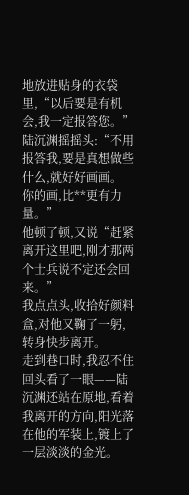地放进贴身的衣袋里,“以后要是有机会,我一定报答您。”
陆沉渊摇摇头:“不用报答我,要是真想做些什么,就好好画画。
你的画,比**更有力量。”
他顿了顿,又说“赶紧离开这里吧,刚才那两个士兵说不定还会回来。”
我点点头,收拾好颜料盒,对他又鞠了一躬,转身快步离开。
走到巷口时,我忍不住回头看了一眼——陆沉渊还站在原地,看着我离开的方向,阳光落在他的军装上,镀上了一层淡淡的金光。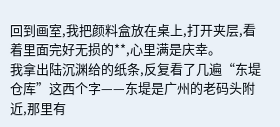回到画室,我把颜料盒放在桌上,打开夹层,看着里面完好无损的**,心里满是庆幸。
我拿出陆沉渊给的纸条,反复看了几遍“东堤仓库”这西个字——东堤是广州的老码头附近,那里有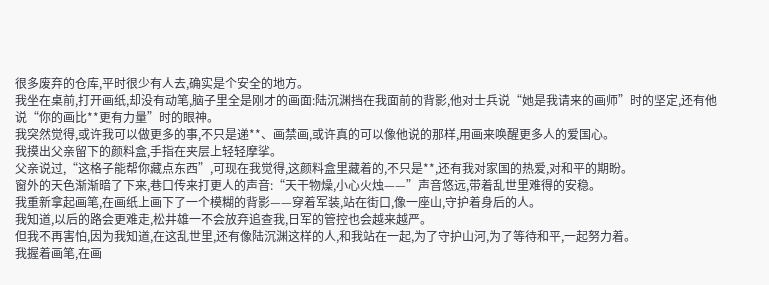很多废弃的仓库,平时很少有人去,确实是个安全的地方。
我坐在桌前,打开画纸,却没有动笔,脑子里全是刚才的画面:陆沉渊挡在我面前的背影,他对士兵说“她是我请来的画师”时的坚定,还有他说“你的画比**更有力量”时的眼神。
我突然觉得,或许我可以做更多的事,不只是递**、画禁画,或许真的可以像他说的那样,用画来唤醒更多人的爱国心。
我摸出父亲留下的颜料盒,手指在夹层上轻轻摩挲。
父亲说过,“这格子能帮你藏点东西”,可现在我觉得,这颜料盒里藏着的,不只是**,还有我对家国的热爱,对和平的期盼。
窗外的天色渐渐暗了下来,巷口传来打更人的声音:“天干物燥,小心火烛——”声音悠远,带着乱世里难得的安稳。
我重新拿起画笔,在画纸上画下了一个模糊的背影——穿着军装,站在街口,像一座山,守护着身后的人。
我知道,以后的路会更难走,松井雄一不会放弃追查我,日军的管控也会越来越严。
但我不再害怕,因为我知道,在这乱世里,还有像陆沉渊这样的人,和我站在一起,为了守护山河,为了等待和平,一起努力着。
我握着画笔,在画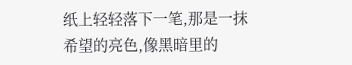纸上轻轻落下一笔,那是一抹希望的亮色,像黑暗里的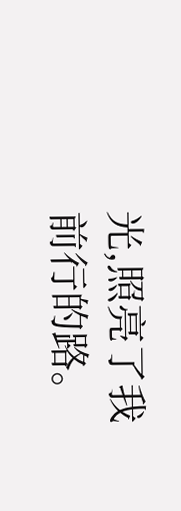光,照亮了我前行的路。